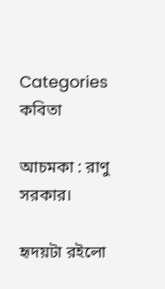Categories
কবিতা

আচমকা : রাণু সরকার।

হৃদয়টা রইলো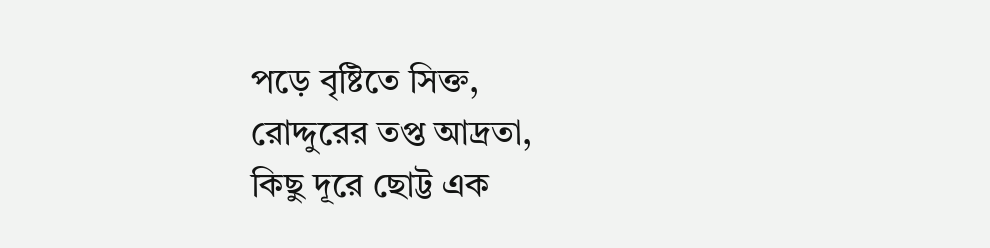পড়ে বৃষ্টিতে সিক্ত,
রোদ্দুরের তপ্ত আদ্রতা,
কিছু দূরে ছোট্ট এক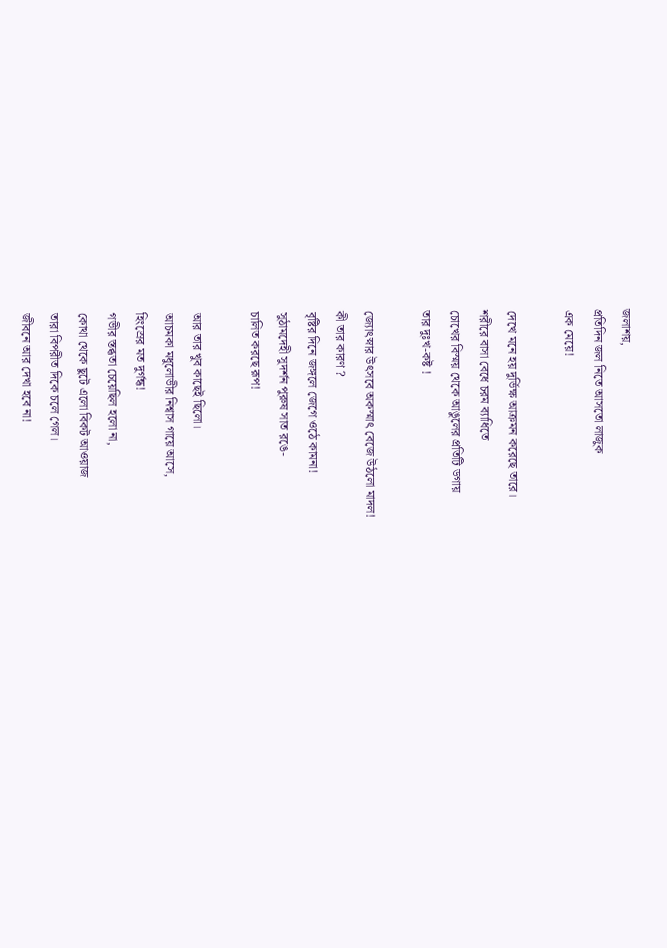জলাশয়,
প্রতিদিন জল নিতে আসতো লাজুক
এক মেয়ে!

দেখে মনে হয় দুর্ভিক্ষ আক্রমন করেছে তারে।
শরীরে বাসা বেধে চরম ব্যাধিতে
চোখের বিস্ময় থেকে আঙুলের প্রতিটি ডগায়
তার দুঃখ-কষ্ট !

জ্যোৎস্নার উৎসবে অকস্মাৎ বেজে উঠলো মাদল!
কী তার কারণ ?
বৃষ্টির দিনে জঙ্গলে জেগে ওঠে কামনা!
সুঠামদেহী সুদর্শন পুরুষ সাত রঙে-
চালিত করছে রূপ!

আর তার খুব কাছেই ছিলো।
আচমকা মধুলোভীর নিশ্বাস গায়ে আসে,
হিংস্রের মত দুর্গন্ধ!
গভীর স্তব্ধতা চেয়েছিল হলো না,
কোথা থেকে ছুটে এলো বিকট আওয়াজ
তারা বিপরীত দিকে চলে গেল।
জীবনে আর দেখা হবে না!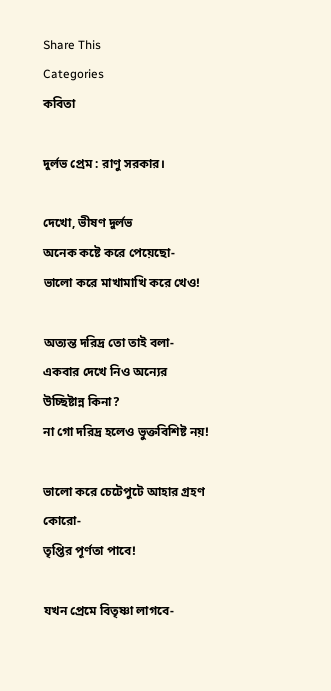Share This
Categories
কবিতা

দুর্লভ প্রেম : রাণু সরকার।

দেখো, ভীষণ দুর্লভ
অনেক কষ্টে করে পেয়েছো-
ভালো করে মাখামাখি করে খেও!

অত্যন্ত দরিদ্র তো তাই বলা-
একবার দেখে নিও অন্যের
উচ্ছিষ্টান্ন কিনা?
না গো দরিদ্র হলেও ভুক্তবিশিষ্ট নয়!

ভালো করে চেটেপুটে আহার গ্রহণ
কোরো-
তৃপ্তির পূর্ণতা পাবে!

যখন প্রেমে বিতৃষ্ণা লাগবে-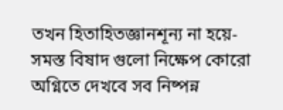তখন হিতাহিতজ্ঞানশূন্য না হয়ে-
সমস্ত বিষাদ গুলো নিক্ষেপ কোরো
অগ্নিতে দেখবে সব নিষ্পন্ন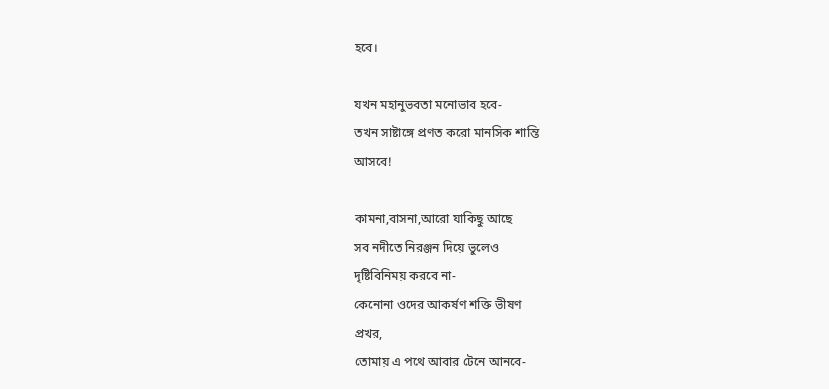হবে।

যখন মহানুভবতা মনোভাব হবে-
তখন সাষ্টাঙ্গে প্রণত করো মানসিক শান্তি
আসবে!

কামনা,বাসনা,আরো যাকিছু আছে
সব নদীতে নিরঞ্জন দিয়ে ভুলেও
দৃষ্টিবিনিময় করবে না-
কেনোনা ওদের আকর্ষণ শক্তি ভীষণ
প্রখর,
তোমায় এ পথে আবার টেনে আনবে-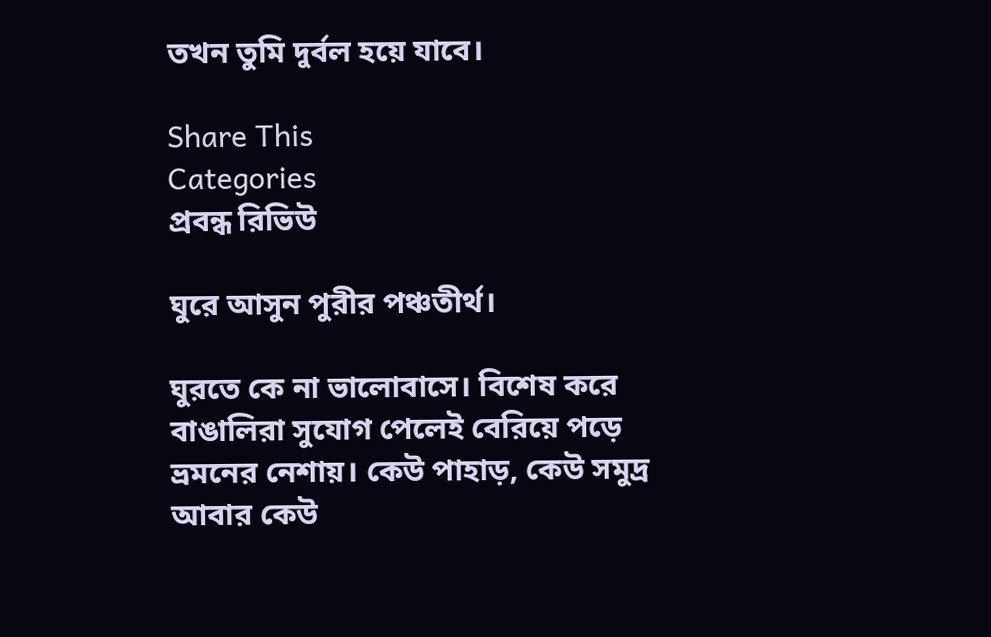তখন তুমি দুর্বল হয়ে যাবে।

Share This
Categories
প্রবন্ধ রিভিউ

ঘুরে আসুন পুরীর পঞ্চতীর্থ।

ঘুরতে কে না ভালোবাসে। বিশেষ করে বাঙালিরা সুযোগ পেলেই বেরিয়ে পড়ে ভ্রমনের নেশায়। কেউ পাহাড়, কেউ সমুদ্র আবার কেউ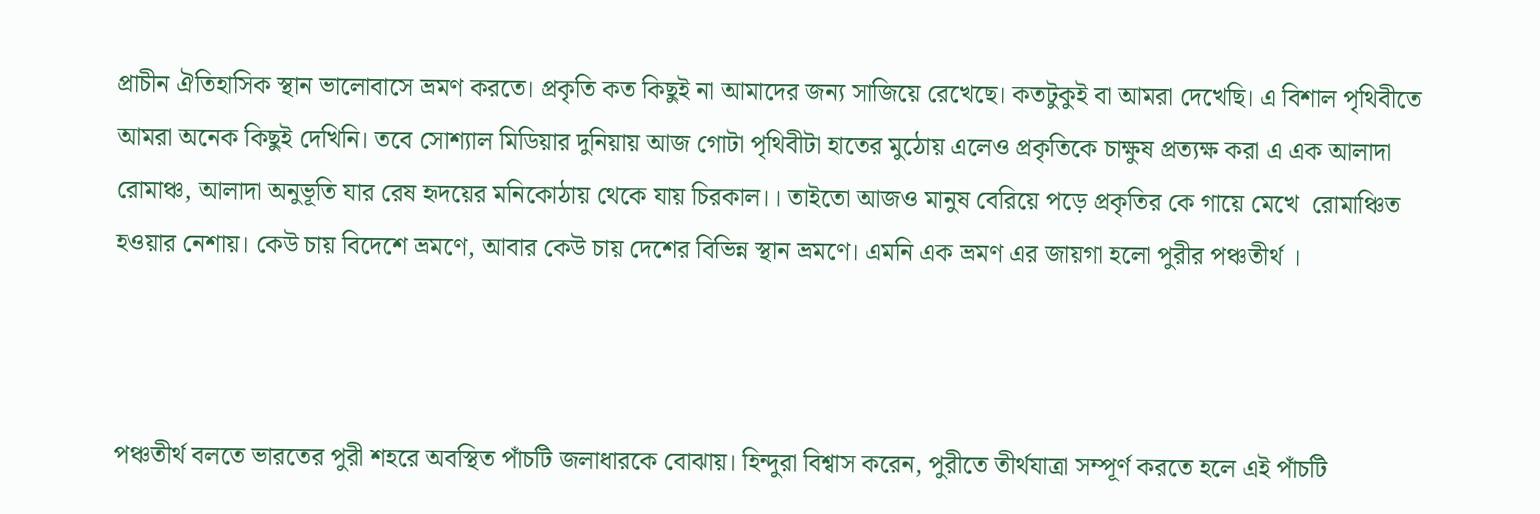প্রাচীন ঐতিহাসিক স্থান ভালোবাসে ভ্রমণ করতে। প্রকৃতি কত কিছুই না আমাদের জন্য সাজিয়ে রেখেছে। কতটুকুই বা আমরা দেখেছি। এ বিশাল পৃথিবীতে আমরা অনেক কিছুই দেখিনি। তবে সোশ্যাল মিডিয়ার দুনিয়ায় আজ গোটা পৃথিবীটা হাতের মুঠোয় এলেও প্রকৃতিকে চাক্ষুষ প্রত্যক্ষ করা এ এক আলাদা রোমাঞ্চ, আলাদা অনুভূতি যার রেষ হৃদয়ের মনিকোঠায় থেকে যায় চিরকাল।। তাইতো আজও মানুষ বেরিয়ে পড়ে প্রকৃতির কে গায়ে মেখে  রোমাঞ্চিত হওয়ার নেশায়। কেউ চায় বিদেশে ভ্রমণে, আবার কেউ চায় দেশের বিভিন্ন স্থান ভ্রমণে। এমনি এক ভ্রমণ এর জায়গা হলো পুরীর পঞ্চতীর্থ ।



পঞ্চতীর্থ বলতে ভারতের পুরী শহরে অবস্থিত পাঁচটি জলাধারকে বোঝায়। হিন্দুরা বিশ্বাস করেন, পুরীতে তীর্থযাত্রা সম্পূর্ণ করতে হলে এই পাঁচটি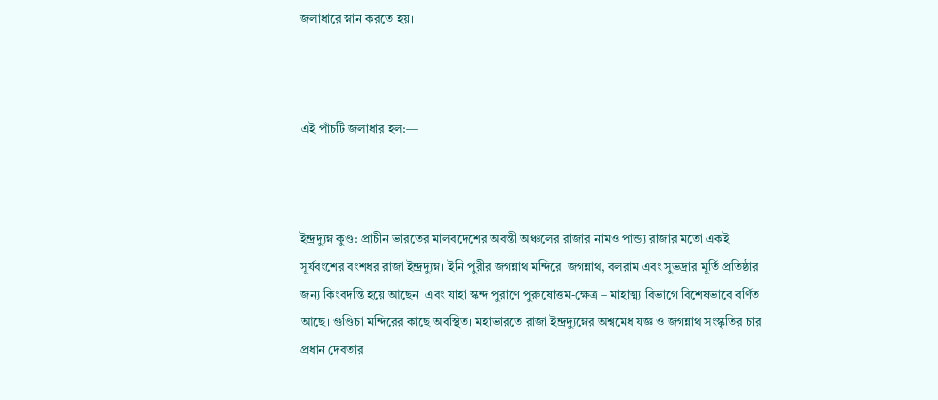জলাধারে স্নান করতে হয়।



এই পাঁচটি জলাধার হল:—



ইন্দ্রদ্যুম্ন কুণ্ড: প্রাচীন ভারতের মালবদেশের অবন্তী অঞ্চলের রাজার নামও পান্ড্য রাজার মতো একই সূর্যবংশের বংশধর রাজা ইন্দ্রদ্যুম্ন। ইনি পুরীর জগন্নাথ মন্দিরে  জগন্নাথ, বলরাম এবং সুভদ্রার মূর্তি প্রতিষ্ঠার জন্য কিংবদন্তি হয়ে আছেন  এবং যাহা স্কন্দ পুরাণে পুরুষোত্তম-ক্ষেত্র – মাহাত্ম্য বিভাগে বিশেষভাবে বর্ণিত আছে। গুণ্ডিচা মন্দিরের কাছে অবস্থিত। মহাভারতে রাজা ইন্দ্রদ্যুম্নের অশ্বমেধ যজ্ঞ ও জগন্নাথ সংস্কৃতির চার প্রধান দেবতার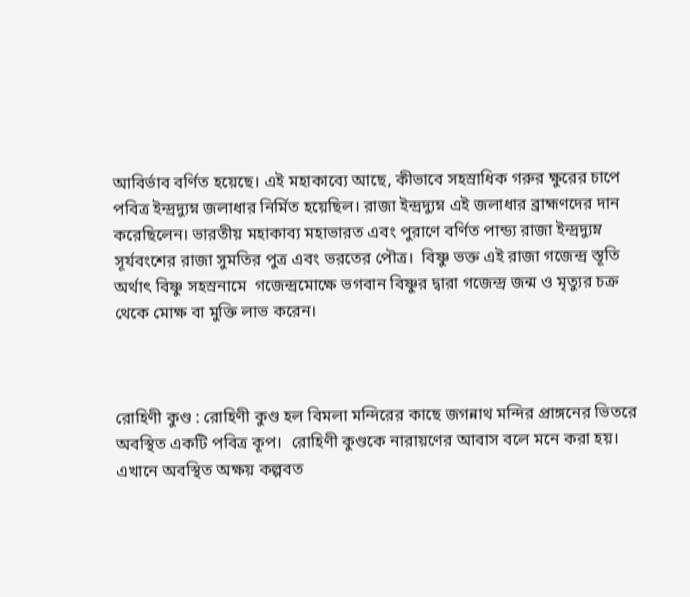আবির্ভাব বর্ণিত হয়েছে। এই মহাকাব্যে আছে, কীভাবে সহস্রাধিক গরুর ক্ষুরের চাপে পবিত্র ইন্দ্রদ্যুম্ন জলাধার নির্মিত হয়েছিল। রাজা ইন্দ্রদ্যুম্ন এই জলাধার ব্রাহ্মণদের দান করেছিলেন। ভারতীয় মহাকাব্য মহাভারত এবং পুরাণে বর্ণিত পান্ড্য রাজা ইন্দ্রদ্যুম্ন সূর্যবংশের রাজা সুমতির পুত্র এবং ভরতের পৌত্র।  বিষ্ণু ভক্ত এই রাজা গজেন্দ্র স্তূতি অর্থাৎ বিষ্ণু সহস্রনামে  গজেন্দ্রমোক্ষে ভগবান বিষ্ণুর দ্বারা গজেন্দ্র জন্ম ও মৃত্যুর চক্র থেকে মোক্ষ বা মুক্তি লাভ করেন।



রোহিণী কুণ্ড : রোহিণী কুণ্ড হল বিমলা মন্দিরের কাছে জগন্নাথ মন্দির প্রাঙ্গনের ভিতরে অবস্থিত একটি পবিত্র কূপ।  রোহিণী কুণ্ডকে নারায়ণের আবাস বলে মনে করা হয়।  এখানে অবস্থিত অক্ষয় কল্পবত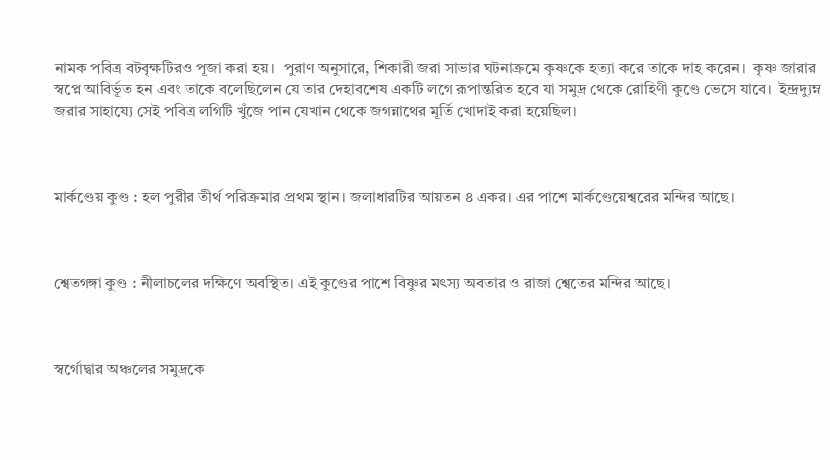নামক পবিত্র বটবৃক্ষটিরও পূজা করা হয়।  পুরাণ অনুসারে, শিকারী জরা সাভার ঘটনাক্রমে কৃষ্ণকে হত্যা করে তাকে দাহ করেন।  কৃষ্ণ জারার স্বপ্নে আবির্ভূত হন এবং তাকে বলেছিলেন যে তার দেহাবশেষ একটি লগে রূপান্তরিত হবে যা সমুদ্র থেকে রোহিণী কুণ্ডে ভেসে যাবে।  ইন্দ্রদ্যুম্ন জরার সাহায্যে সেই পবিত্র লগিটি খুঁজে পান যেখান থেকে জগন্নাথের মূর্তি খোদাই করা হয়েছিল।



মার্কণ্ডেয় কুণ্ড : হল পুরীর তীর্থ পরিক্রমার প্রথম স্থান। জলাধারটির আয়তন ৪ একর। এর পাশে মার্কণ্ডেয়েশ্বরের মন্দির আছে।



শ্বেতগঙ্গা কুণ্ড : নীলাচলের দক্ষিণে অবস্থিত। এই কুণ্ডের পাশে বিষ্ণুর মৎস্য অবতার ও রাজা শ্বেতের মন্দির আছে।



স্বর্গোদ্বার অঞ্চলের সমুদ্রকে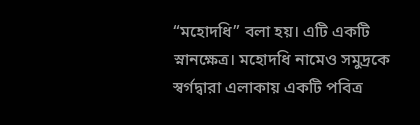“মহোদধি” বলা হয়। এটি একটি স্নানক্ষেত্র। মহোদধি নামেও সমুদ্রকে স্বর্গদ্বারা এলাকায় একটি পবিত্র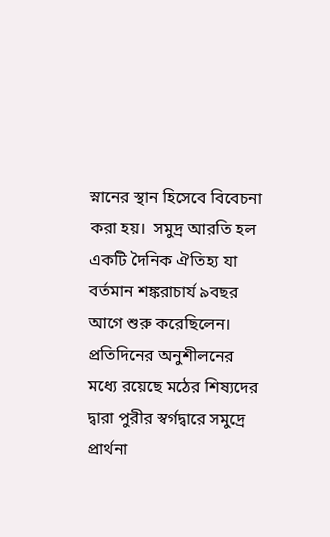স্নানের স্থান হিসেবে বিবেচনা করা হয়।  সমুদ্র আরতি হল একটি দৈনিক ঐতিহ্য যা বর্তমান শঙ্করাচার্য ৯বছর আগে শুরু করেছিলেন।  প্রতিদিনের অনুশীলনের মধ্যে রয়েছে মঠের শিষ্যদের দ্বারা পুরীর স্বর্গদ্বারে সমুদ্রে প্রার্থনা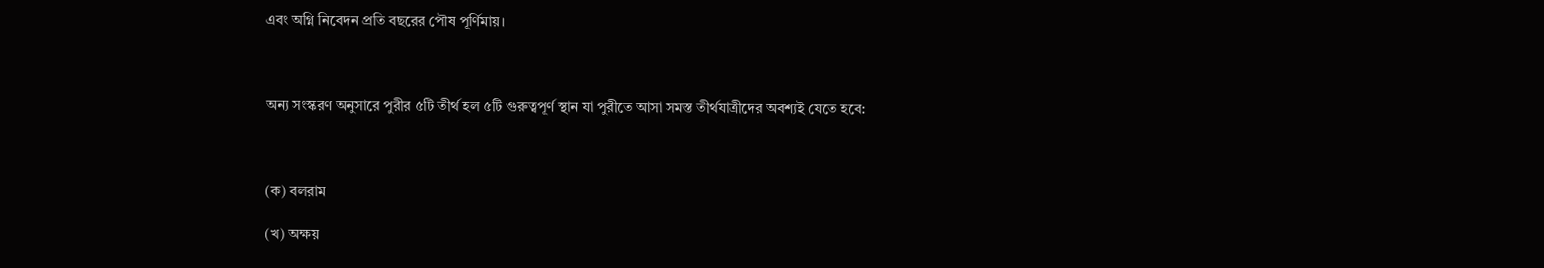এবং অগ্নি নিবেদন প্রতি বছরের পৌষ পূর্ণিমায়।



অন্য সংস্করণ অনুসারে পুরীর ৫টি তীর্থ হল ৫টি গুরুত্বপূর্ণ স্থান যা পুরীতে আসা সমস্ত তীর্থযাত্রীদের অবশ্যই যেতে হবে:



(ক) বলরাম

(খ) অক্ষয়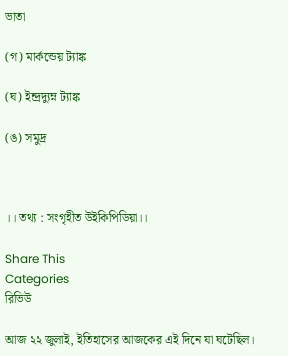ভাতা

(গ) মার্কন্ডেয় ট্যাঙ্ক

(ঘ) ইন্দ্রদ্যুম্ন ট্যাঙ্ক

(ঙ) সমুদ্র



।। তথ্য : সংগৃহীত উইকিপিডিয়া।।

Share This
Categories
রিভিউ

আজ ২২ জুলাই, ইতিহাসের আজকের এই দিনে যা ঘটেছিল।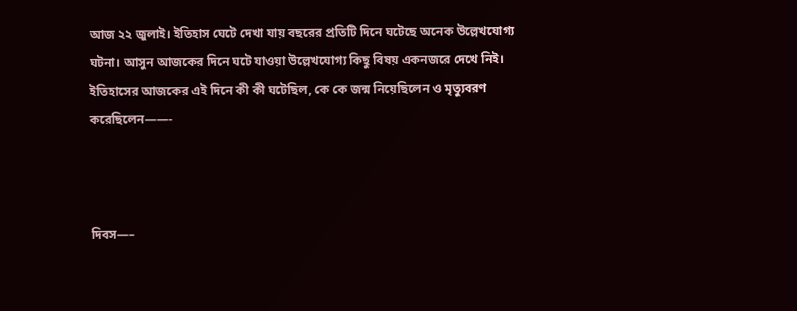আজ ২২ জুলাই। ইতিহাস ঘেটে দেখা যায় বছরের প্রতিটি দিনে ঘটেছে অনেক উল্লেখযোগ্য ঘটনা। আসুন আজকের দিনে ঘটে যাওয়া উল্লেখযোগ্য কিছু বিষয় একনজরে দেখে নিই।  ইতিহাসের আজকের এই দিনে কী কী ঘটেছিল, কে কে জন্ম নিয়েছিলেন ও মৃত্যুবরণ করেছিলেন——-



দিবস—–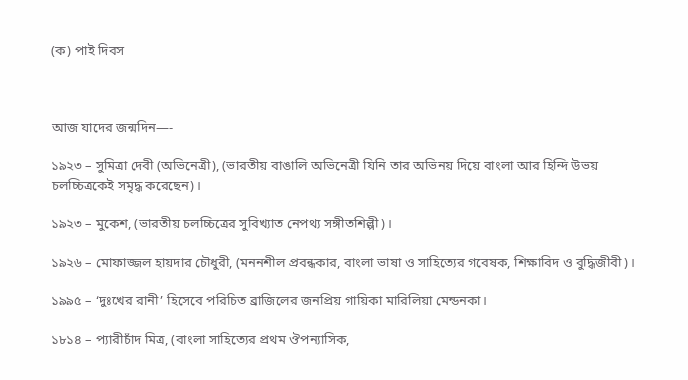(ক) পাই দিবস



আজ যাদের জন্মদিন—-

১৯২৩ – সুমিত্রা দেবী (অভিনেত্রী), (ভারতীয় বাঙালি অভিনেত্রী যিনি তার অভিনয় দিয়ে বাংলা আর হিন্দি উভয় চলচ্চিত্রকেই সমৃদ্ধ করেছেন)।

১৯২৩ – মুকেশ, (ভারতীয় চলচ্চিত্রের সুবিখ্যাত নেপথ্য সঙ্গীতশিল্পী)।

১৯২৬ – মোফাজ্জল হায়দার চৌধুরী, (মননশীল প্রবন্ধকার, বাংলা ভাষা ও সাহিত্যের গবেষক, শিক্ষাবিদ ও বুদ্ধিজীবী)।

১৯৯৫ – ‘দুঃখের রানী’ হিসেবে পরিচিত ব্রাজিলের জনপ্রিয় গায়িকা মারিলিয়া মেন্ডনকা।

১৮১৪ – প্যারীচাঁদ মিত্র, (বাংলা সাহিত্যের প্রথম ঔপন্যাসিক,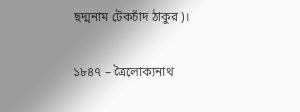ছদ্মনাম টেকচাঁদ ঠাকুর)।

১৮৪৭ – ত্রৈলোক্যনাথ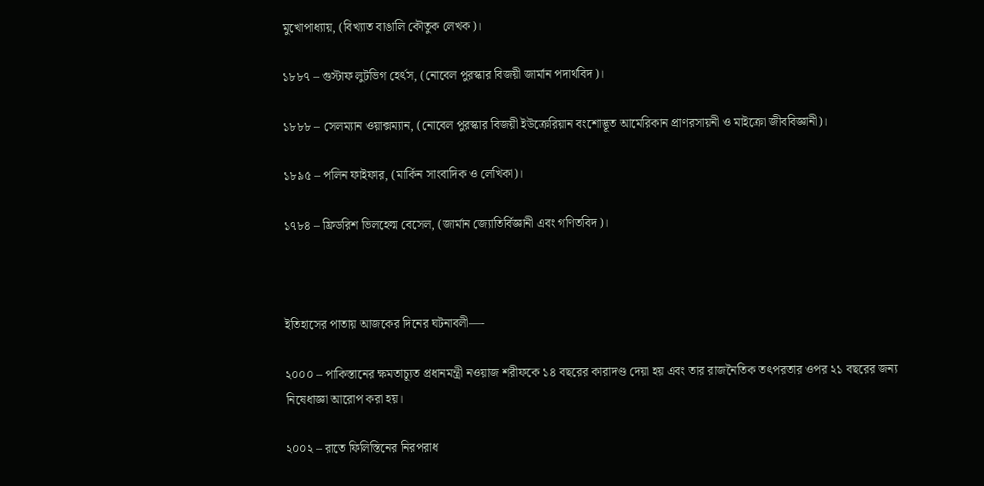মুখোপাধ্যায়, (বিখ্যাত বাঙালি কৌতুক লেখক)।

১৮৮৭ – গুস্টাফ লুটভিগ হের্ৎস, (নোবেল পুরস্কার বিজয়ী জার্মান পদার্থবিদ)।

১৮৮৮ – সেলম্যান ওয়াক্সম্যান, (নোবেল পুরস্কার বিজয়ী ইউক্রেরিয়ান বংশোদ্ভূত আমেরিকান প্রাণরসায়নী ও মাইক্রো জীববিজ্ঞানী)।

১৮৯৫ – পলিন ফাইফার, (মার্কিন সাংবাদিক ও লেখিকা)।

১৭৮৪ – ফ্রিডরিশ ভিলহেল্ম বেসেল, (জার্মান জ্যোতির্বিজ্ঞানী এবং গণিতবিদ)।



ইতিহাসের পাতায় আজকের দিনের ঘটনাবলী—-

২০০০ – পাকিস্তানের ক্ষমতাচ্যূত প্রধানমন্ত্রী নওয়াজ শরীফকে ১৪ বছরের কারাদণ্ড দেয়া হয় এবং তার রাজনৈতিক তৎপরতার ওপর ২১ বছরের জন্য নিষেধাজ্ঞা আরোপ করা হয়।

২০০২ – রাতে ফিলিস্তিনের নিরপরাধ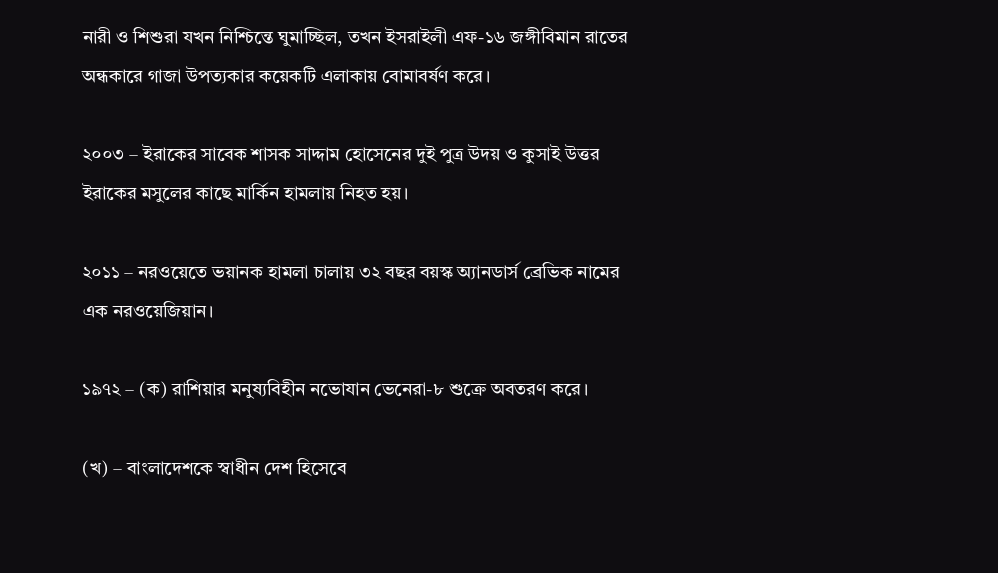নারী ও শিশুরা যখন নিশ্চিন্তে ঘুমাচ্ছিল, তখন ইসরাইলী এফ-১৬ জঙ্গীবিমান রাতের অন্ধকারে গাজা উপত্যকার কয়েকটি এলাকায় বোমাবর্ষণ করে।

২০০৩ – ইরাকের সাবেক শাসক সাদ্দাম হোসেনের দুই পুত্র উদয় ও কুসাই উত্তর ইরাকের মসুলের কাছে মার্কিন হামলায় নিহত হয়।

২০১১ – নরওয়েতে ভয়ানক হামলা চালায় ৩২ বছর বয়স্ক অ্যানডার্স ব্রেভিক নামের এক নরওয়েজিয়ান।

১৯৭২ – (ক) রাশিয়ার মনুষ্যবিহীন নভোযান ভেনেরা-৮ শুক্রে অবতরণ করে।

(খ) – বাংলাদেশকে স্বাধীন দেশ হিসেবে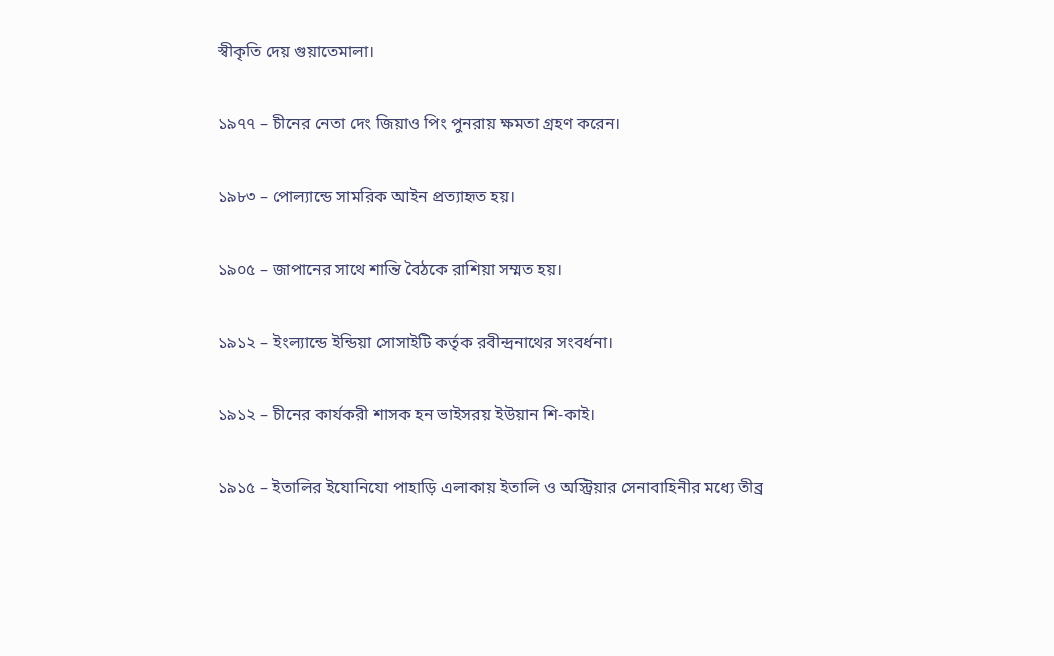স্বীকৃতি দেয় গুয়াতেমালা।

১৯৭৭ – চীনের নেতা দেং জিয়াও পিং পুনরায় ক্ষমতা গ্রহণ করেন।

১৯৮৩ – পোল্যান্ডে সামরিক আইন প্রত্যাহৃত হয়।

১৯০৫ – জাপানের সাথে শান্তি বৈঠকে রাশিয়া সম্মত হয়।

১৯১২ – ইংল্যান্ডে ইন্ডিয়া সোসাইটি কর্তৃক রবীন্দ্রনাথের সংবর্ধনা।

১৯১২ – চীনের কার্যকরী শাসক হন ভাইসরয় ইউয়ান শি-কাই।

১৯১৫ – ইতালির ইযোনিযো পাহাড়ি এলাকায় ইতালি ও অস্ট্রিয়ার সেনাবাহিনীর মধ্যে তীব্র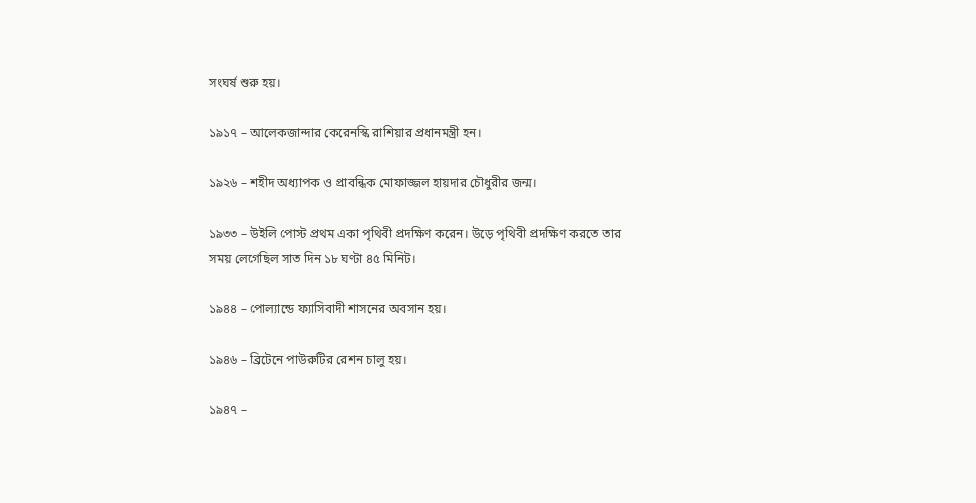সংঘর্ষ শুরু হয়।

১৯১৭ – আলেকজান্দার কেরেনস্কি রাশিয়ার প্রধানমন্ত্রী হন।

১৯২৬ – শহীদ অধ্যাপক ও প্রাবন্ধিক মোফাজ্জল হায়দার চৌধুরীর জন্ম।

১৯৩৩ – উইলি পোস্ট প্রথম একা পৃথিবী প্রদক্ষিণ করেন। উড়ে পৃথিবী প্রদক্ষিণ করতে তার সময় লেগেছিল সাত দিন ১৮ ঘণ্টা ৪৫ মিনিট।

১৯৪৪ – পোল্যান্ডে ফ্যাসিবাদী শাসনের অবসান হয়।

১৯৪৬ – ব্রিটেনে পাউরুটির রেশন চালু হয়।

১৯৪৭ –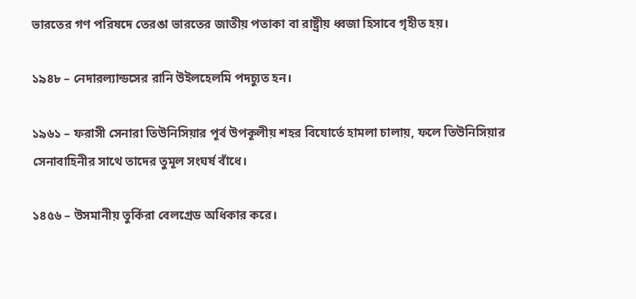ভারতের গণ পরিষদে তেরঙা ভারতের জাতীয় পতাকা বা রাষ্ট্রীয় ধ্বজা হিসাবে গৃহীত হয়।

১৯৪৮ – নেদারল্যান্ডসের রানি উইলহেলমি পদচ্যুত হন।

১৯৬১ – ফরাসী সেনারা তিউনিসিয়ার পূর্ব উপকূলীয় শহর বিযোর্তে হামলা চালায়, ফলে তিউনিসিয়ার সেনাবাহিনীর সাথে তাদের তুমূল সংঘর্ষ বাঁধে।

১৪৫৬ – উসমানীয় তুর্কিরা বেলগ্রেড অধিকার করে।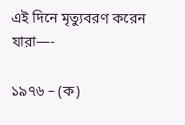এই দিনে মৃত্যুবরণ করেন যারা—-

১৯৭৬ – (ক)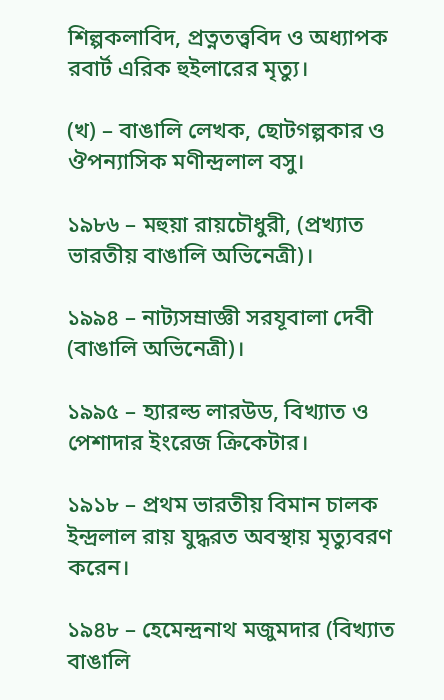শিল্পকলাবিদ, প্রত্নতত্ত্ববিদ ও অধ্যাপক রবার্ট এরিক হুইলারের মৃত্যু।

(খ) – বাঙালি লেখক, ছোটগল্পকার ও ঔপন্যাসিক মণীন্দ্রলাল বসু।

১৯৮৬ – মহুয়া রায়চৌধুরী, (প্রখ্যাত ভারতীয় বাঙালি অভিনেত্রী)।

১৯৯৪ – নাট্যসম্রাজ্ঞী সরযূবালা দেবী (বাঙালি অভিনেত্রী)।

১৯৯৫ – হ্যারল্ড লারউড, বিখ্যাত ও পেশাদার ইংরেজ ক্রিকেটার।

১৯১৮ – প্রথম ভারতীয় বিমান চালক ইন্দ্রলাল রায় যুদ্ধরত অবস্থায় মৃত্যুবরণ করেন।

১৯৪৮ – হেমেন্দ্রনাথ মজুমদার (বিখ্যাত বাঙালি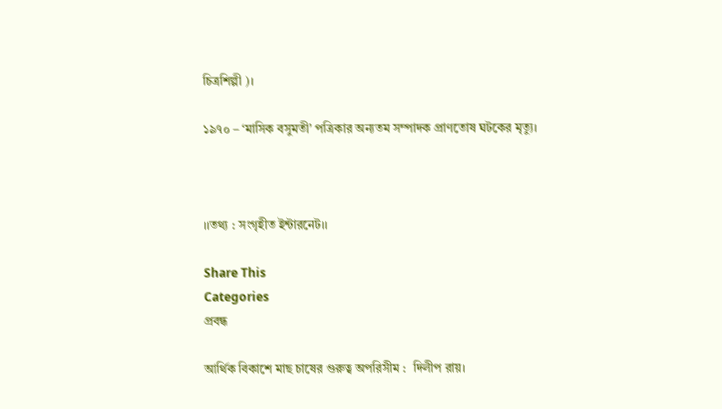চিত্রশিল্পী )।

১৯৭০ – ‘মাসিক বসুমতী’ পত্রিকার অন্যতম সম্পাদক প্রাণতোষ ঘটকের মৃত্যু।



।।তথ্য : সংগৃহীত ইন্টারনেট।।

Share This
Categories
প্রবন্ধ

আর্থিক বিকাশে মাছ চাষের গুরুত্ব অপরিসীম :  দিলীপ রায়।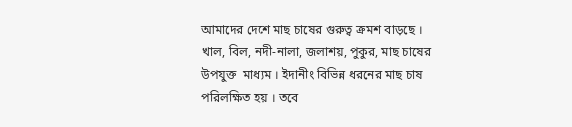আমাদের দেশে মাছ চাষের গুরুত্ব ক্রমশ বাড়ছে । খাল, বিল, নদী-নালা, জলাশয়, পুকুর, মাছ চাষের উপযুক্ত  মাধ্যম । ইদানীং বিভিন্ন ধরনের মাছ চাষ পরিলক্ষিত হয় । তবে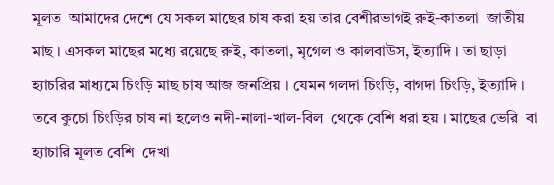মূলত  আমাদের দেশে যে সকল মাছের চাষ করা হয় তার বেশীরভাগই রুই-কাতলা  জাতীয় মাছ । এসকল মাছের মধ্যে রয়েছে রুই, কাতলা, মৃগেল ও কালবাউস, ইত্যাদি । তা ছাড়া হ্যাচরির মাধ্যমে চিংড়ি মাছ চাষ আজ জনপ্রিয় । যেমন গলদা চিংড়ি, বাগদা চিংড়ি, ইত্যাদি । তবে কুচো চিংড়ির চাষ না হলেও নদী-নালা-খাল-বিল  থেকে বেশি ধরা হয় । মাছের ভেরি  বা  হ্যাচারি মূলত বেশি  দেখা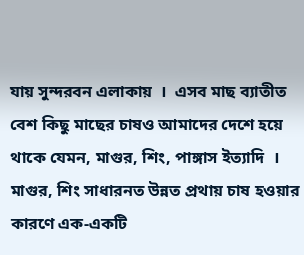যায় সুন্দরবন এলাকায়  ।  এসব মাছ ব্যাতীত বেশ কিছু মাছের চাষও আমাদের দেশে হয়ে থাকে যেমন, মাগুর, শিং, পাঙ্গাস ইত্যাদি  । মাগুর, শিং সাধারনত উন্নত প্রথায় চাষ হওয়ার কারণে এক-একটি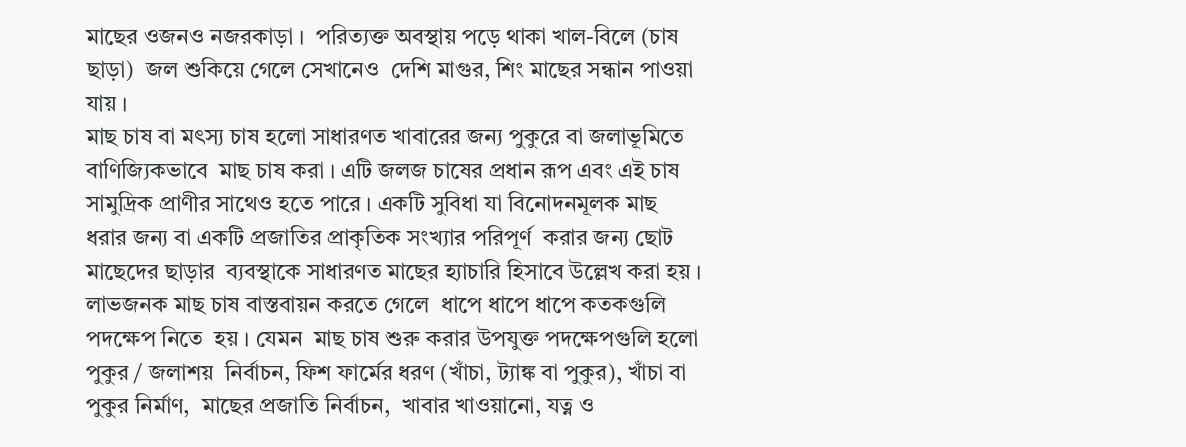মাছের ওজনও নজরকাড়া ।  পরিত্যক্ত অবস্থায় পড়ে থাকা খাল-বিলে (চাষ ছাড়া)  জল শুকিয়ে গেলে সেখানেও  দেশি মাগুর, শিং মাছের সন্ধান পাওয়া যায় ।
মাছ চাষ বা মৎস্য চাষ হলো সাধারণত খাবারের জন্য পুকুরে বা জলাভূমিতে বাণিজ্যিকভাবে  মাছ চাষ করা । এটি জলজ চাষের প্রধান রূপ এবং এই চাষ সামুদ্রিক প্রাণীর সাথেও হতে পারে । একটি সুবিধা যা বিনোদনমূলক মাছ  ধরার জন্য বা একটি প্রজাতির প্রাকৃতিক সংখ্যার পরিপূর্ণ  করার জন্য ছোট মাছেদের ছাড়ার  ব্যবস্থাকে সাধারণত মাছের হ্যাচারি হিসাবে উল্লেখ করা হয় ।
লাভজনক মাছ চাষ বাস্তবায়ন করতে গেলে  ধাপে ধাপে ধাপে কতকগুলি পদক্ষেপ নিতে  হয় । যেমন  মাছ চাষ শুরু করার উপযুক্ত পদক্ষেপগুলি হলো   পুকুর / জলাশয়  নির্বাচন, ফিশ ফার্মের ধরণ (খাঁচা, ট্যাঙ্ক বা পুকুর), খাঁচা বা পুকুর নির্মাণ,  মাছের প্রজাতি নির্বাচন,  খাবার খাওয়ানো, যত্ন ও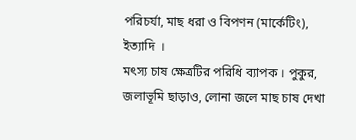পরিচর্যা, মাছ ধরা ও বিপণন (মার্কেটিং), ইত্যাদি  ।
মৎস্য চাষ ক্ষেত্রটির পরিধি ব্যাপক । পুকুর, জলাভূমি ছাড়াও, লোনা জলে মাছ চাষ দেখা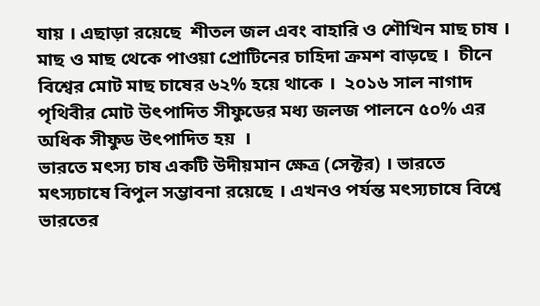যায় । এছাড়া রয়েছে  শীতল জল এবং বাহারি ও শৌখিন মাছ চাষ ।
মাছ ও মাছ থেকে পাওয়া প্রোটিনের চাহিদা ক্রমশ বাড়ছে ।  চীনে বিশ্বের মোট মাছ চাষের ৬২% হয়ে থাকে ।  ২০১৬ সাল নাগাদ পৃথিবীর মোট উৎপাদিত সীফুডের মধ্য জলজ পালনে ৫০% এর অধিক সীফুড উৎপাদিত হয়  ।
ভারতে মৎস্য চাষ একটি উদীয়মান ক্ষেত্র (সেক্টর) । ভারতে মৎস্যচাষে বিপুল সম্ভাবনা রয়েছে । এখনও পর্যন্ত মৎস্যচাষে বিশ্বে ভারতের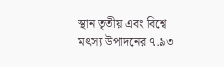স্থান তৃতীয় এবং বিশ্বে মৎস্য উপাদনের ৭.৯৩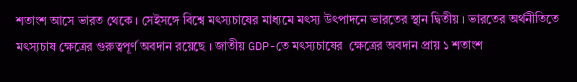শতাংশ আসে ভারত থেকে । সেইসঙ্গে বিশ্বে মৎস্যচাষের মাধ্যমে মৎস্য উৎপাদনে ভারতের স্থান দ্বিতীয় । ভারতের অর্থনীতিতে মৎস্যচাষ ক্ষেত্রের গুরুত্বপূর্ণ অবদান রয়েছে । জাতীয় GDP-তে মৎস্যচাষের  ক্ষেত্রের অবদান প্রায় ১ শতাংশ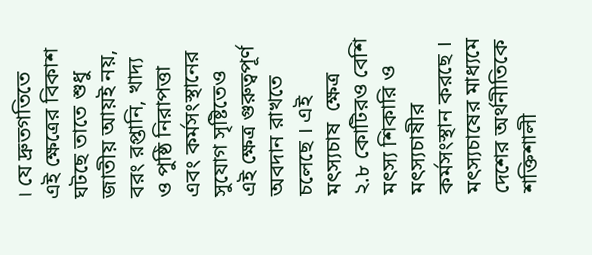। যে দ্রুতগতিতে এই ক্ষেত্রের বিকাশ ঘটছে তাতে শুধু জাতীয় আয়ই নয়, বরং রপ্তানি, খাদ্য ও পুষ্ঠি নিরাপত্তা এবং কর্মসংস্থানের সুযোগ সৃষ্টিতেও  এই ক্ষেত্র গুরুত্বপূর্ণ অবদান রাখতে চলেছে । এই মৎস্যচাষ  ক্ষেত্র ২.৮ কোটিরও বেশি মৎস্য শিকারি ও মৎস্যচাষীর কর্মসংস্থান করছে ।
মৎস্যচাষের মাধ্যমে দেশের অর্থনীতিকে শক্তিশালী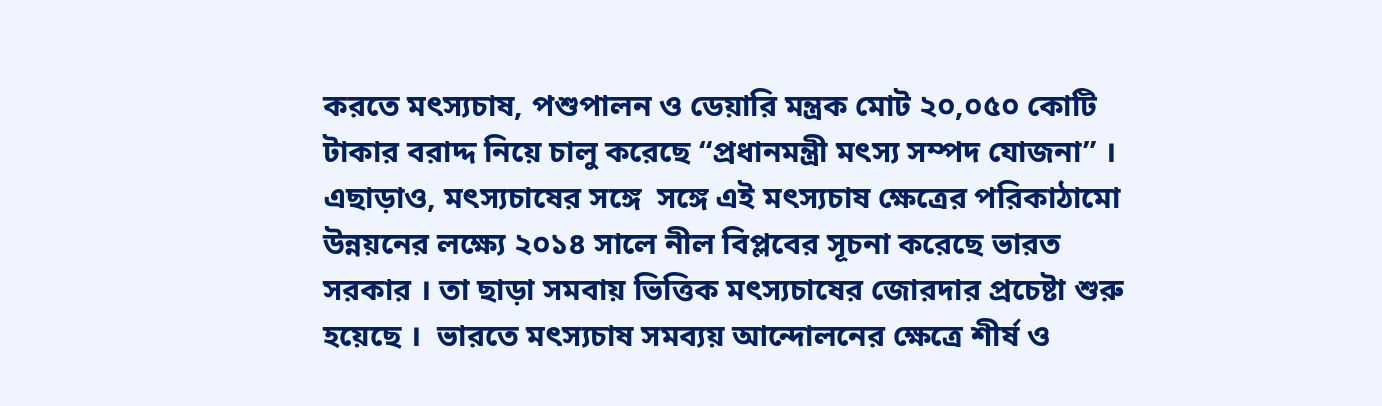করতে মৎস্যচাষ, পশুপালন ও ডেয়ারি মন্ত্রক মোট ২০,০৫০ কোটি টাকার বরাদ্দ নিয়ে চালু করেছে “প্রধানমন্ত্রী মৎস্য সম্পদ যোজনা” । এছাড়াও, মৎস্যচাষের সঙ্গে  সঙ্গে এই মৎস্যচাষ ক্ষেত্রের পরিকাঠামো উন্নয়নের লক্ষ্যে ২০১৪ সালে নীল বিপ্লবের সূচনা করেছে ভারত সরকার । তা ছাড়া সমবায় ভিত্তিক মৎস্যচাষের জোরদার প্রচেষ্টা শুরু হয়েছে ।  ভারতে মৎস্যচাষ সমব্যয় আন্দোলনের ক্ষেত্রে শীর্ষ ও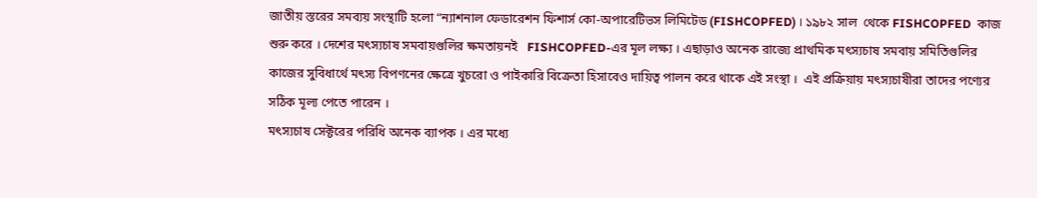জাতীয় স্তরের সমব্যয় সংস্থাটি হলো “ন্যাশনাল ফেডারেশন ফিশার্স কো-অপারেটিভস লিমিটেড (FISHCOPFED) । ১৯৮২ সাল  থেকে FISHCOPFED  কাজ শুরু করে । দেশের মৎস্যচাষ সমবায়গুলির ক্ষমতায়নই   FISHCOPFED-এর মূল লক্ষ্য । এছাড়াও অনেক রাজ্যে প্রাথমিক মৎস্যচাষ সমবায় সমিতিগুলির কাজের সুবিধার্থে মৎস্য বিপণনের ক্ষেত্রে খুচরো ও পাইকারি বিক্রেতা হিসাবেও দায়িত্ব পালন করে থাকে এই সংস্থা ।  এই প্রক্রিয়ায় মৎস্যচাষীরা তাদের পণ্যের সঠিক মূল্য পেতে পারেন ।
মৎস্যচাষ সেক্টরের পরিধি অনেক ব্যাপক । এর মধ্যে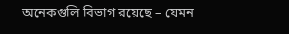অনেকগুলি বিভাগ রয়েছে – যেমন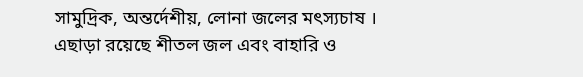সামুদ্রিক, অন্তর্দেশীয়, লোনা জলের মৎস্যচাষ । এছাড়া রয়েছে শীতল জল এবং বাহারি ও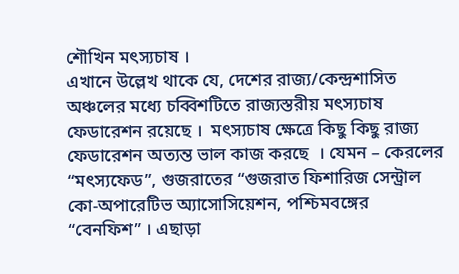শৌখিন মৎস্যচাষ ।
এখানে উল্লেখ থাকে যে, দেশের রাজ্য/কেন্দ্রশাসিত অঞ্চলের মধ্যে চব্বিশটিতে রাজ্যস্তরীয় মৎস্যচাষ ফেডারেশন রয়েছে ।  মৎস্যচাষ ক্ষেত্রে কিছু কিছু রাজ্য ফেডারেশন অত্যন্ত ভাল কাজ করছে  । যেমন – কেরলের “মৎস্যফেড”, গুজরাতের “গুজরাত ফিশারিজ সেন্ট্রাল কো-অপারেটিভ অ্যাসোসিয়েশন, পশ্চিমবঙ্গের “বেনফিশ” । এছাড়া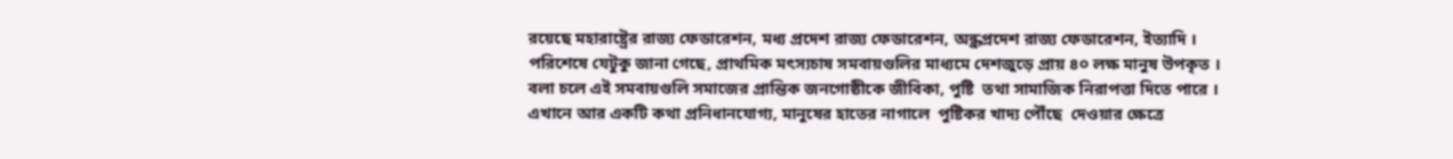রয়েছে মহারাষ্ট্রের রাজ্য ফেডারেশন, মধ্য প্রদেশ রাজ্য ফেডারেশন, অন্ধ্রপ্রদেশ রাজ্য ফেডারেশন, ইত্যাদি ।
পরিশেষে যেটুকু জানা গেছে, প্রাথমিক মৎস্যচাষ সমবায়গুলির মাধ্যমে দেশজুড়ে প্রায় ৪০ লক্ষ মানুষ উপকৃত । বলা চলে এই সমবায়গুলি সমাজের প্রান্তিক জনগোষ্ঠীকে জীবিকা, পুষ্টি  তথা সামাজিক নিরাপত্তা দিতে পারে । এখানে আর একটি কথা প্রনিধানযোগ্য, মানুষের হাতের নাগালে  পুষ্টিকর খাদ্য পৌঁছে  দেওয়ার ক্ষেত্রে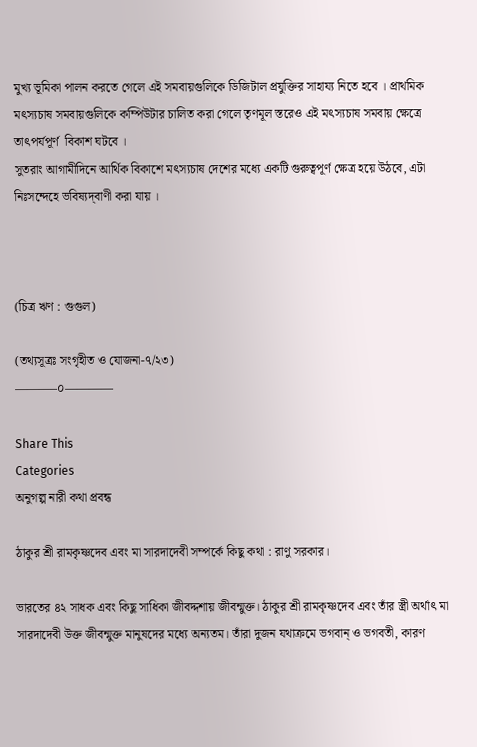মুখ্য ভূমিকা পালন করতে গেলে এই সমবায়গুলিকে ডিজিটাল প্রযুক্তির সাহায্য নিতে হবে । প্রাথমিক মৎস্যচাষ সমবায়গুলিকে কম্পিউটার চালিত করা গেলে তৃণমূল স্তরেও এই মৎস্যচাষ সমবায় ক্ষেত্রে তাৎপর্যপূর্ণ  বিকাশ ঘটবে ।
সুতরাং আগামীদিনে আর্থিক বিকাশে মৎস্যচাষ দেশের মধ্যে একটি গুরুত্বপূর্ণ ক্ষেত্র হয়ে উঠবে, এটা নিঃসন্দেহে ভবিষ্যদ্‌বাণী করা যায় ।



(চিত্র ঋণ : গুগুল)

(তথ্যসূত্রঃ সংগৃহীত ও যোজনা-৭/২৩)
———–০————

Share This
Categories
অনুগল্প নারী কথা প্রবন্ধ

ঠাকুর শ্রী রামকৃষ্ণদেব এবং মা সারদাদেবী সম্পর্কে কিছু কথা : রাণু সরকার।

ভারতের ৪২ সাধক এবং কিছু সাধিকা জীবদ্দশায় জীবন্মুক্ত। ঠাকুর শ্রী রামকৃষ্ণদেব এবং তাঁর স্ত্রী অর্থাৎ মা সারদাদেবী উক্ত জীবন্মুক্ত মানুষদের মধ্যে অন্যতম। তাঁরা দুজন যথাক্রমে ভগবান্ ও ভগবতী, কারণ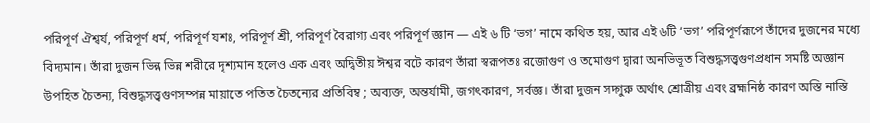পরিপূর্ণ ঐশ্বর্য, পরিপূর্ণ ধর্ম, পরিপূর্ণ যশঃ, পরিপূর্ণ শ্রী, পরিপূর্ণ বৈরাগ্য এবং পরিপূর্ণ জ্ঞান — এই ৬ টি ‘ভগ’ নামে কথিত হয়, আর এই ৬টি ‘ভগ’ পরিপূর্ণরূপে তাঁদের দুজনের মধ্যে বিদ্যমান। তাঁরা দুজন ভিন্ন ভিন্ন শরীরে দৃশ্যমান হলেও এক এবং অদ্বিতীয় ঈশ্বর বটে কারণ তাঁরা স্বরূপতঃ রজোগুণ ও তমোগুণ দ্বারা অনভিভূত বিশুদ্ধসত্ত্বগুণপ্রধান সমষ্টি অজ্ঞান উপহিত চৈতন্য, বিশুদ্ধসত্ত্বগুণসম্পন্ন মায়াতে পতিত চৈতন্যের প্রতিবিম্ব ; অব্যক্ত, অন্তর্যামী, জগৎকারণ, সর্বজ্ঞ। তাঁরা দুজন সদ্গুরু অর্থাৎ শ্রোত্রীয় এবং ব্রহ্মনিষ্ঠ কারণ অস্তি নাস্তি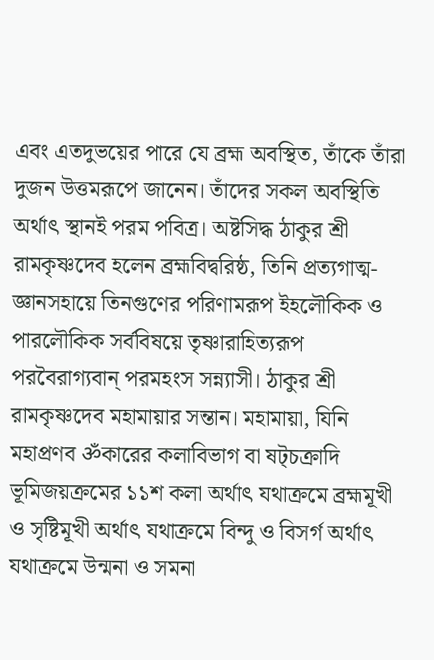এবং এতদুভয়ের পারে যে ব্রহ্ম অবস্থিত, তাঁকে তাঁরা দুজন উত্তমরূপে জানেন। তাঁদের সকল অবস্থিতি অর্থাৎ স্থানই পরম পবিত্র। অষ্টসিদ্ধ ঠাকুর শ্রী রামকৃষ্ণদেব হলেন ব্রহ্মবিদ্বরিষ্ঠ, তিনি প্রত্যগাত্ম-জ্ঞানসহায়ে তিনগুণের পরিণামরূপ ইহলৌকিক ও পারলৌকিক সর্ববিষয়ে তৃষ্ণারাহিত্যরূপ পরবৈরাগ্যবান্ পরমহংস সন্ন্যাসী। ঠাকুর শ্রী রামকৃষ্ণদেব মহামায়ার সন্তান। মহামায়া, যিনি মহাপ্রণব ॐকারের কলাবিভাগ বা ষট্চক্রাদি ভূমিজয়ক্রমের ১১শ কলা অর্থাৎ যথাক্রমে ব্রহ্মমূখী ও সৃষ্টিমূখী অর্থাৎ যথাক্রমে বিন্দু ও বিসর্গ অর্থাৎ যথাক্রমে উন্মনা ও সমনা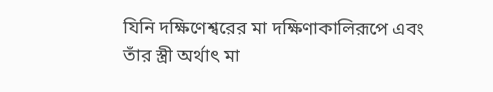যিনি দক্ষিণেশ্বরের মা দক্ষিণাকালিরূপে এবং তাঁর স্ত্রী অর্থাৎ মা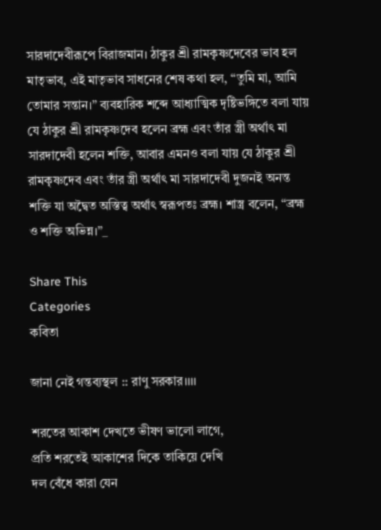সারদাদেবীরূপে বিরাজমান। ঠাকুর শ্রী রামকৃষ্ণদেবের ভাব হল মাতৃভাব, এই মাতৃভাব সাধনের শেষ কথা হল, “তুমি মা, আমি তোমার সন্তান।” ব্যবহারিক শব্দে আধ্যাত্মিক দৃষ্টিভঙ্গিতে বলা যায় যে ঠাকুর শ্রী রামকৃষ্ণদেব হলেন ব্রহ্ম এবং তাঁর স্ত্রী অর্থাৎ মা সারদাদেবী হলেন শক্তি, আবার এমনও বলা যায় যে ঠাকুর শ্রী রামকৃষ্ণদেব এবং তাঁর স্ত্রী অর্থাৎ মা সারদাদেবী দুজনই অনন্ত শক্তি যা অদ্বৈত অস্তিত্ব অর্থাৎ স্বরূপতঃ ব্রহ্ম। শাস্ত্র বলেন, “ব্রহ্ম ও শক্তি অভিন্ন।”_

Share This
Categories
কবিতা

জানা নেই গন্তব্যস্থল :: রাণু সরকার।।।।

শরতের আকাশ দেখতে ভীষণ ভালো লাগে,
প্রতি শরতেই আকাশের দিকে তাকিয়ে দেখি
দল বেঁধে কারা যেন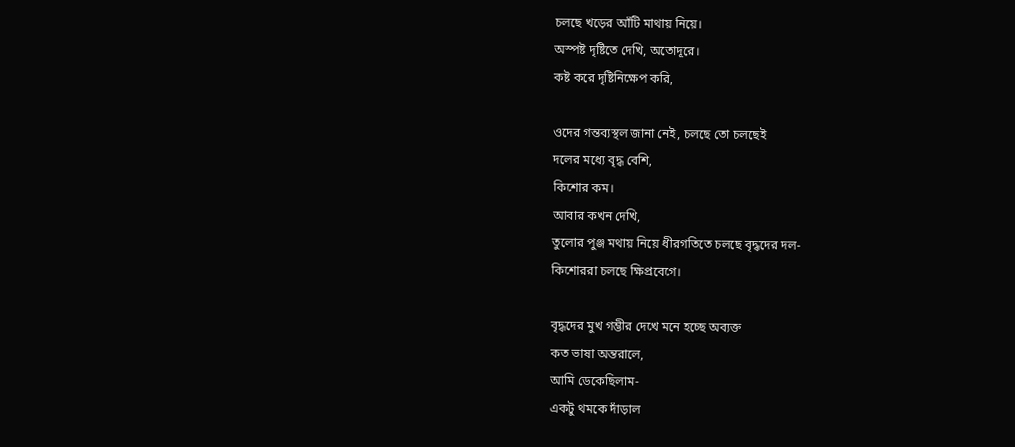চলছে খড়ের আঁটি মাথায় নিয়ে।
অস্পষ্ট দৃষ্টিতে দেখি, অতোদূরে।
কষ্ট করে দৃষ্টিনিক্ষেপ করি,

ওদের গন্তব্যস্থল জানা নেই, চলছে তো চলছেই
দলের মধ্যে বৃদ্ধ বেশি,
কিশোর কম।
আবার কখন দেখি,
তুলোর পুঞ্জ মথায় নিয়ে ধীরগতিতে চলছে বৃদ্ধদের দল-
কিশোররা চলছে ক্ষিপ্রবেগে।

বৃদ্ধদের মুখ গম্ভীর দেখে মনে হচ্ছে অব্যক্ত
কত ভাষা অন্তরালে,
আমি ডেকেছিলাম-
একটু থমকে দাঁড়াল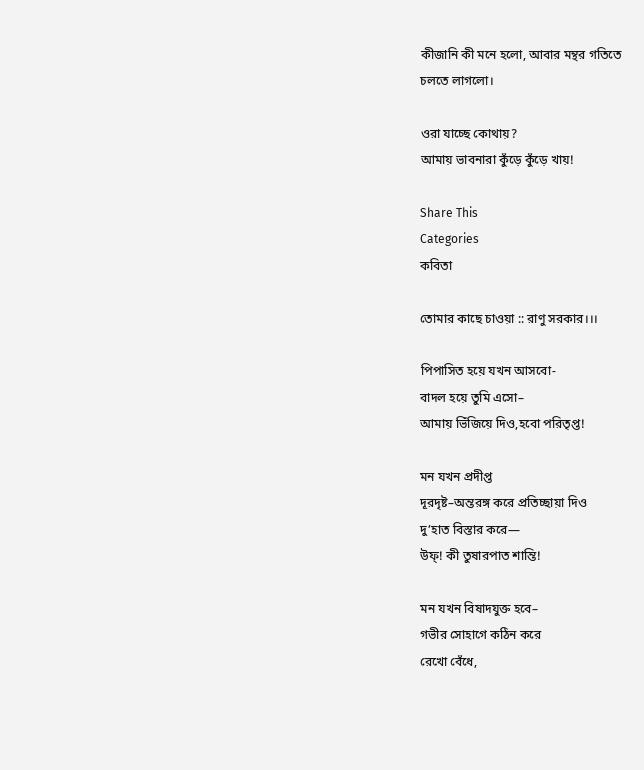কীজানি কী মনে হলো, আবার মন্থর গতিতে
চলতে লাগলো।

ওরা যাচ্ছে কোথায়?
আমায় ভাবনারা কুঁড়ে কুঁড়ে খায়!

Share This
Categories
কবিতা

তোমার কাছে চাওয়া :: রাণু সরকার।।।

পিপাসিত হয়ে যখন আসবো-
বাদল হয়ে তুমি এসো–
আমায় ভিঁজিয়ে দিও,হবো পরিতৃপ্ত!

মন যখন প্রদীপ্ত
দূরদৃষ্ট–অন্তরঙ্গ করে প্রতিচ্ছায়া দিও
দু’হাত বিস্তার করে—
উফ্! কী তুষারপাত শান্তি!

মন যখন বিষাদযুক্ত হবে–
গভীর সোহাগে কঠিন করে
রেখো বেঁধে,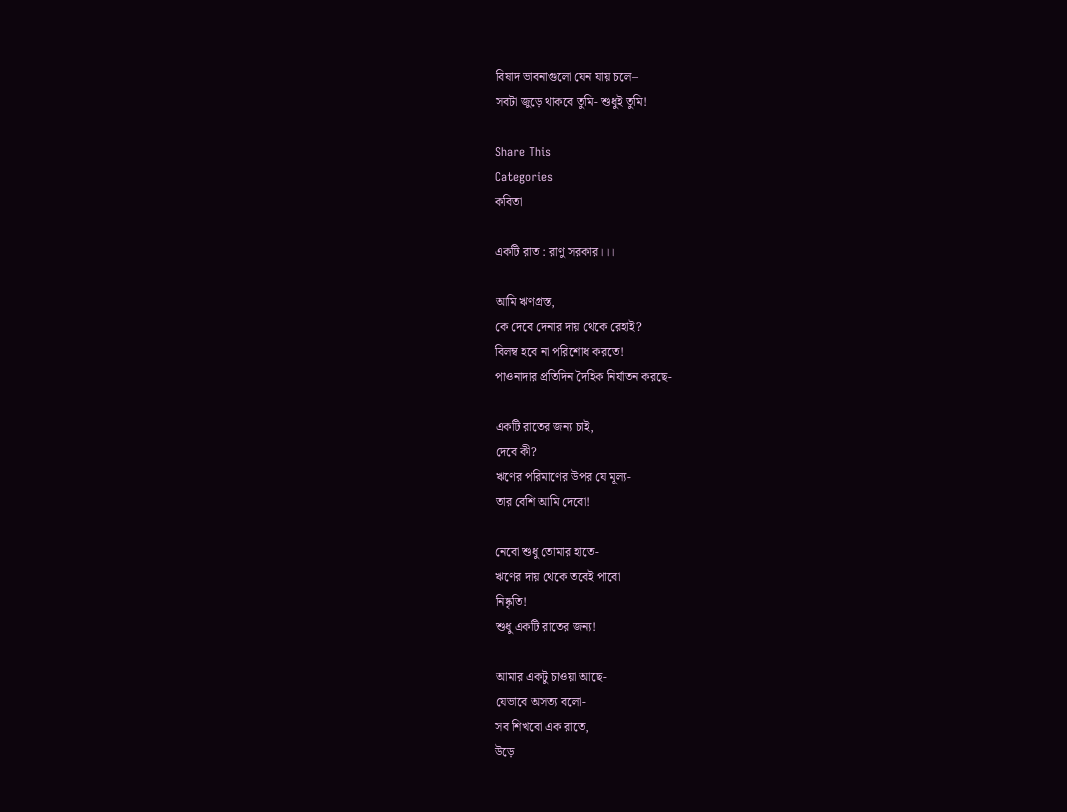বিষাদ ভাবনাগুলো যেন যায় চলে–
সবটা জুড়ে থাকবে তুমি- শুধুই তুমি!

Share This
Categories
কবিতা

একটি রাত : রাণু সরকার।।।

আমি ঋণগ্রস্ত,
কে দেবে দেনার দায় থেকে রেহাই?
বিলম্ব হবে না পরিশোধ করতে!
পাওনাদার প্রতিদিন দৈহিক নির্যাতন করছে-

একটি রাতের জন্য চাই,
দেবে কী?
ঋণের পরিমাণের উপর যে মূল্য-
তার বেশি আমি দেবো!

নেবো শুধু তোমার হাতে-
ঋণের দায় থেকে তবেই পাবো
নিষ্কৃতি!
শুধু একটি রাতের জন্য!

আমার একটু চাওয়া আছে-
যেভাবে অসত্য বলো-
সব শিখবো এক রাতে,
উড়ে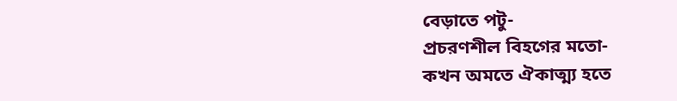বেড়াতে পটু-
প্রচরণশীল বিহগের মতো-
কখন অমতে ঐকাত্ম্য হতে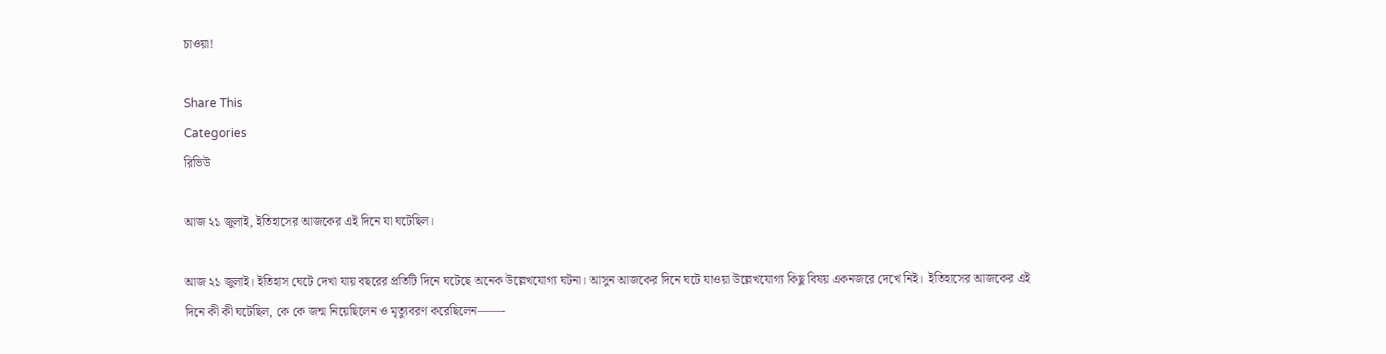চাওয়া!

Share This
Categories
রিভিউ

আজ ২১ জুলাই, ইতিহাসের আজকের এই দিনে যা ঘটেছিল।

আজ ২১ জুলাই। ইতিহাস ঘেটে দেখা যায় বছরের প্রতিটি দিনে ঘটেছে অনেক উল্লেখযোগ্য ঘটনা। আসুন আজকের দিনে ঘটে যাওয়া উল্লেখযোগ্য কিছু বিষয় একনজরে দেখে নিই।  ইতিহাসের আজকের এই দিনে কী কী ঘটেছিল, কে কে জন্ম নিয়েছিলেন ও মৃত্যুবরণ করেছিলেন——-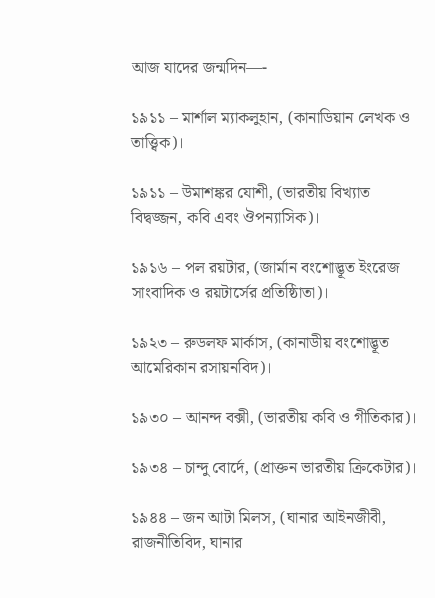আজ যাদের জন্মদিন—-

১৯১১ – মার্শাল ম্যাকলুহান, (কানাডিয়ান লেখক ও তাত্ত্বিক)।

১৯১১ – উমাশঙ্কর যোশী, (ভারতীয় বিখ্যাত বিদ্বজ্জন, কবি এবং ঔপন্যাসিক)।

১৯১৬ – পল রয়টার, (জার্মান বংশোদ্ভূত ইংরেজ সাংবাদিক ও রয়টার্সের প্রতিষ্ঠিাতা)।

১৯২৩ – রুডলফ মার্কাস, (কানাডীয় বংশোদ্ভূত আমেরিকান রসায়নবিদ)।

১৯৩০ – আনন্দ বক্সী, (ভারতীয় কবি ও গীতিকার)।

১৯৩৪ – চান্দু বোর্দে, (প্রাক্তন ভারতীয় ক্রিকেটার)।

১৯৪৪ – জন আটা মিলস, (ঘানার আইনজীবী, রাজনীতিবিদ, ঘানার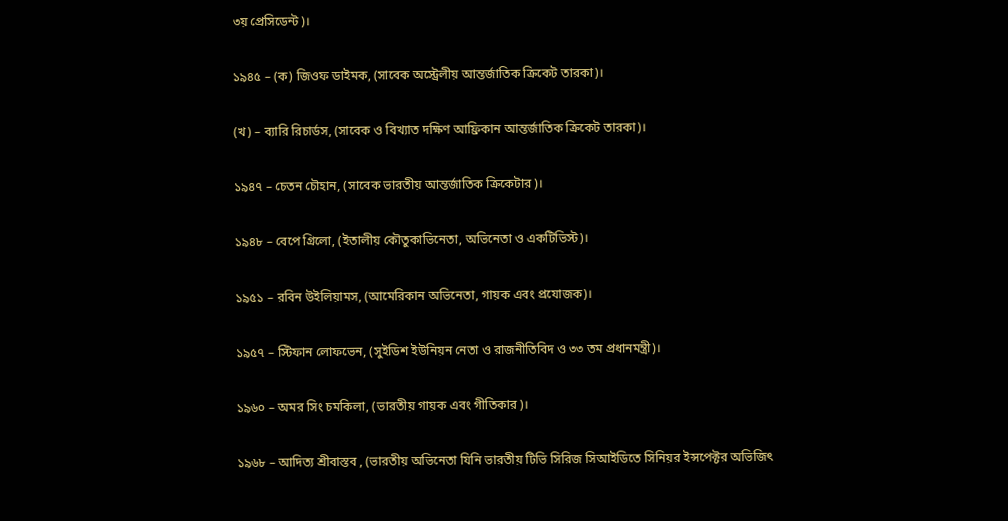৩য় প্রেসিডেন্ট)।

১৯৪৫ – (ক) জিওফ ডাইমক, (সাবেক অস্ট্রেলীয় আন্তর্জাতিক ক্রিকেট তারকা)।

(খ) – ব্যারি রিচার্ডস, (সাবেক ও বিখ্যাত দক্ষিণ আফ্রিকান আন্তর্জাতিক ক্রিকেট তারকা)।

১৯৪৭ – চেতন চৌহান, (সাবেক ভারতীয় আন্তর্জাতিক ক্রিকেটার)।

১৯৪৮ – বেপে গ্রিলো, (ইতালীয় কৌতুকাভিনেতা, অভিনেতা ও একটিভিস্ট)।

১৯৫১ – রবিন উইলিয়ামস, (আমেরিকান অভিনেতা, গায়ক এবং প্রযোজক)।

১৯৫৭ – স্টিফান লোফভেন, (সুইডিশ ইউনিয়ন নেতা ও রাজনীতিবিদ ও ৩৩ তম প্রধানমন্ত্রী)।

১৯৬০ – অমর সিং চমকিলা, (ভারতীয় গায়ক এবং গীতিকার)।

১৯৬৮ – আদিত্য শ্রীবাস্তব , (ভারতীয় অভিনেতা যিনি ভারতীয় টিভি সিরিজ সিআইডিতে সিনিয়র ইন্সপেক্টর অভিজিৎ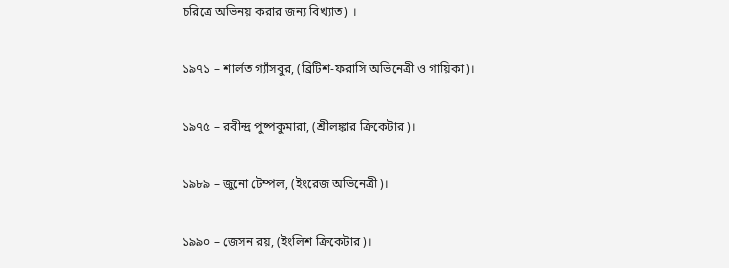চরিত্রে অভিনয় করার জন্য বিখ্যাত) ।

১৯৭১ – শার্লত গ্যাঁসবুর, (ব্রিটিশ-ফরাসি অভিনেত্রী ও গায়িকা)।

১৯৭৫ – রবীন্দ্র পুষ্পকুমারা, (শ্রীলঙ্কার ক্রিকেটার)।

১৯৮৯ – জুনো টেম্পল, (ইংরেজ অভিনেত্রী)।

১৯৯০ – জেসন রয়, (ইংলিশ ক্রিকেটার)।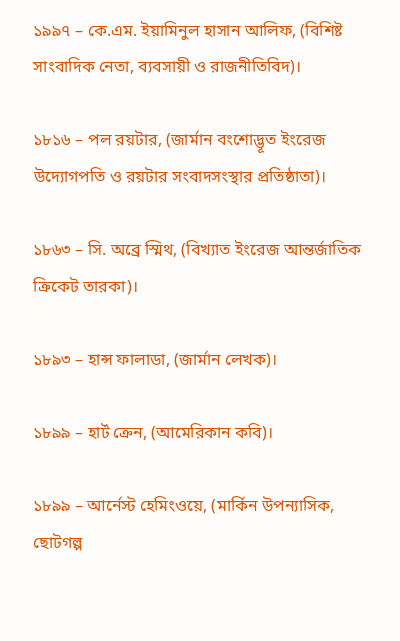১৯৯৭ – কে.এম. ইয়ামিনুল হাসান আলিফ, (বিশিষ্ট সাংবাদিক নেতা, ব্যবসায়ী ও রাজনীতিবিদ)।

১৮১৬ – পল রয়টার, (জার্মান বংশোদ্ভূত ইংরেজ উদ্যোগপতি ও রয়টার সংবাদসংস্থার প্রতিষ্ঠাতা)।

১৮৬৩ – সি. অব্রে স্মিথ, (বিখ্যাত ইংরেজ আন্তর্জাতিক ক্রিকেট তারকা)।

১৮৯৩ – হান্স ফালাডা, (জার্মান লেখক)।

১৮৯৯ – হার্ট ক্রেন, (আমেরিকান কবি)।

১৮৯৯ – আর্নেস্ট হেমিংওয়ে, (মার্কিন উপন্যাসিক, ছোটগল্প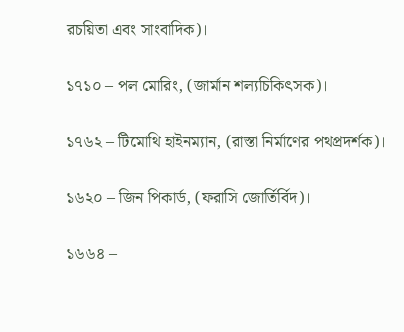রচয়িতা এবং সাংবাদিক)।

১৭১০ – পল মোরিং, (জার্মান শল্যচিকিৎসক)।

১৭৬২ – টিমোথি হাইনম্যান, (রাস্তা নির্মাণের পথপ্রদর্শক)।

১৬২০ – জিন পিকার্ড, (ফরাসি জোর্তির্বিদ)।

১৬৬৪ –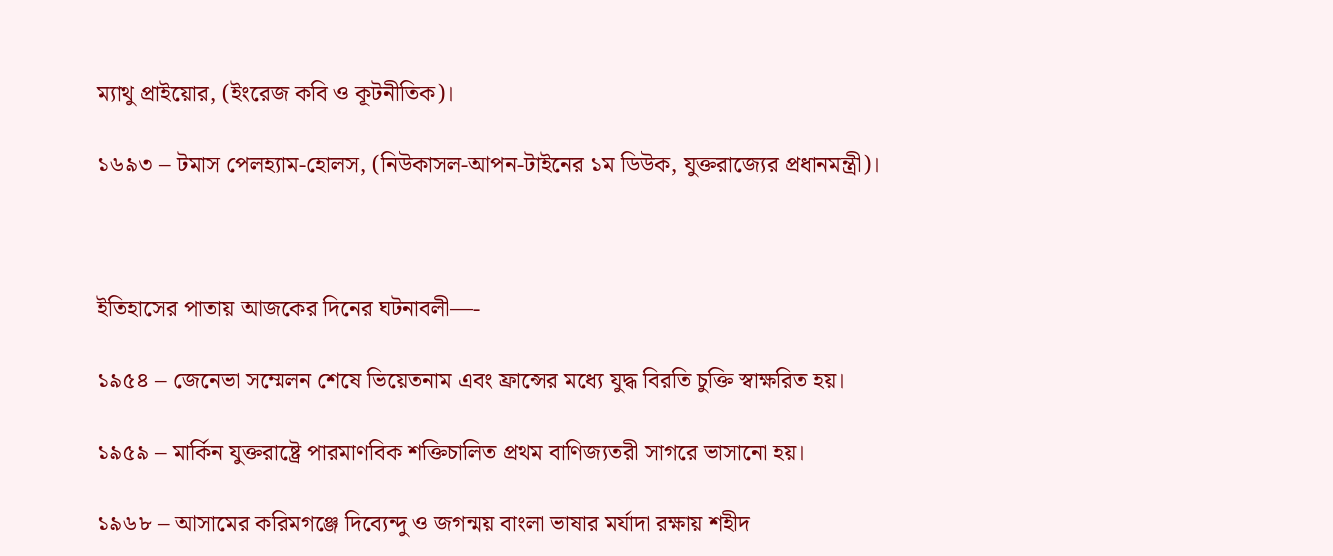ম্যাথু প্রাইয়োর, (ইংরেজ কবি ও কূটনীতিক)।

১৬৯৩ – টমাস পেলহ্যাম-হোলস, (নিউকাসল-আপন-টাইনের ১ম ডিউক, যুক্তরাজ্যের প্রধানমন্ত্রী)।



ইতিহাসের পাতায় আজকের দিনের ঘটনাবলী—-

১৯৫৪ – জেনেভা সম্মেলন শেষে ভিয়েতনাম এবং ফ্রান্সের মধ্যে যুদ্ধ বিরতি চুক্তি স্বাক্ষরিত হয়।

১৯৫৯ – মার্কিন যুক্তরাষ্ট্রে পারমাণবিক শক্তিচালিত প্রথম বাণিজ্যতরী সাগরে ভাসানো হয়।

১৯৬৮ – আসামের করিমগঞ্জে দিব্যেন্দু ও জগন্ময় বাংলা ভাষার মর্যাদা রক্ষায় শহীদ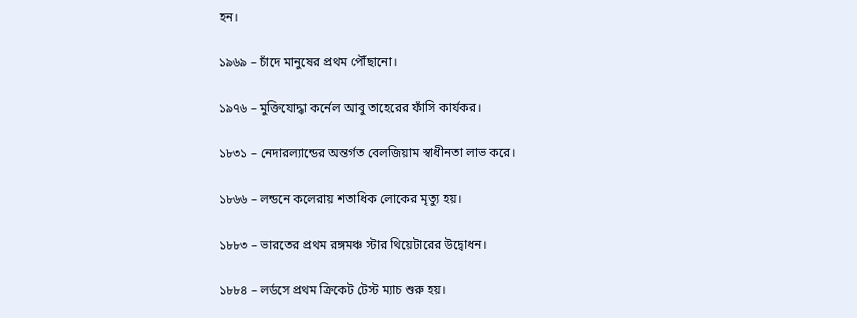হন।

১৯৬৯ – চাঁদে মানুষের প্রথম পৌঁছানো।

১৯৭৬ – মুক্তিযোদ্ধা কর্নেল আবু তাহেরের ফাঁসি কার্যকর।

১৮৩১ – নেদারল্যান্ডের অন্তর্গত বেলজিয়াম স্বাধীনতা লাভ করে।

১৮৬৬ – লন্ডনে কলেরায় শতাধিক লোকের মৃত্যু হয়।

১৮৮৩ – ভারতের প্রথম রঙ্গমঞ্চ স্টার থিয়েটারের উদ্বোধন।

১৮৮৪ – লর্ডসে প্রথম ক্রিকেট টেস্ট ম্যাচ শুরু হয়।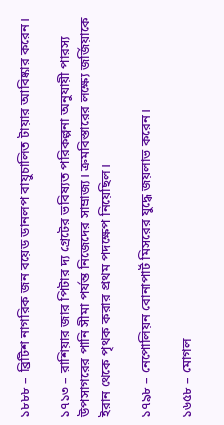১৮৮৮ – ব্রিটিশ নাগরিক জন বয়েড ডানলপ বায়ুচালিত টায়ার আবিষ্কার করেন।

১৭১৩ – রাশিয়ার জার পিটার দ্য গ্রেটের ভবিষ্যত পরিকল্পনা অনুযায়ী পারস্য উপসাগরের পানি সীমা পর্যন্ত নিজেদের সাম্রাজ্য। ক্রমবিস্তারের লক্ষ্যে জর্জিয়াকে ইরান থেকে পৃথক করার প্রথম পদক্ষেপ নিয়েছিল।

১৭৯৮ – নেপোলিয়ন বোনাপার্ট মিসরের যুদ্ধে জয়লাভ করেন।

১৬৫৮ – মোগল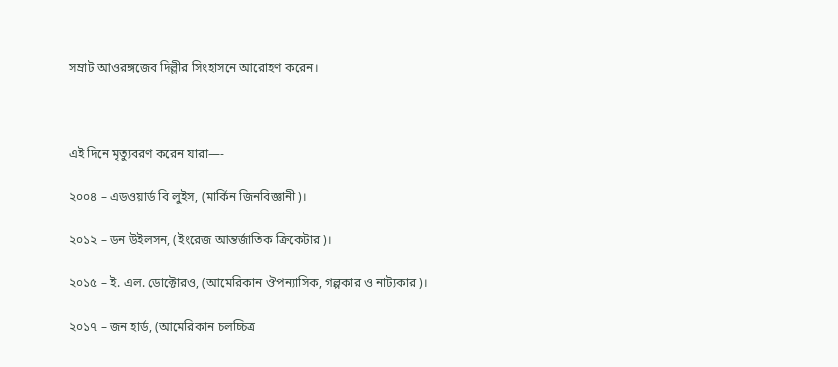সম্রাট আওরঙ্গজেব দিল্লীর সিংহাসনে আরোহণ করেন।



এই দিনে মৃত্যুবরণ করেন যারা—-

২০০৪ – এডওয়ার্ড বি লুইস, (মার্কিন জিনবিজ্ঞানী)।

২০১২ – ডন উইলসন, (ইংরেজ আন্তর্জাতিক ক্রিকেটার)।

২০১৫ – ই. এল. ডোক্টোরও, (আমেরিকান ঔপন্যাসিক, গল্পকার ও নাট্যকার)।

২০১৭ – জন হার্ড, (আমেরিকান চলচ্চিত্র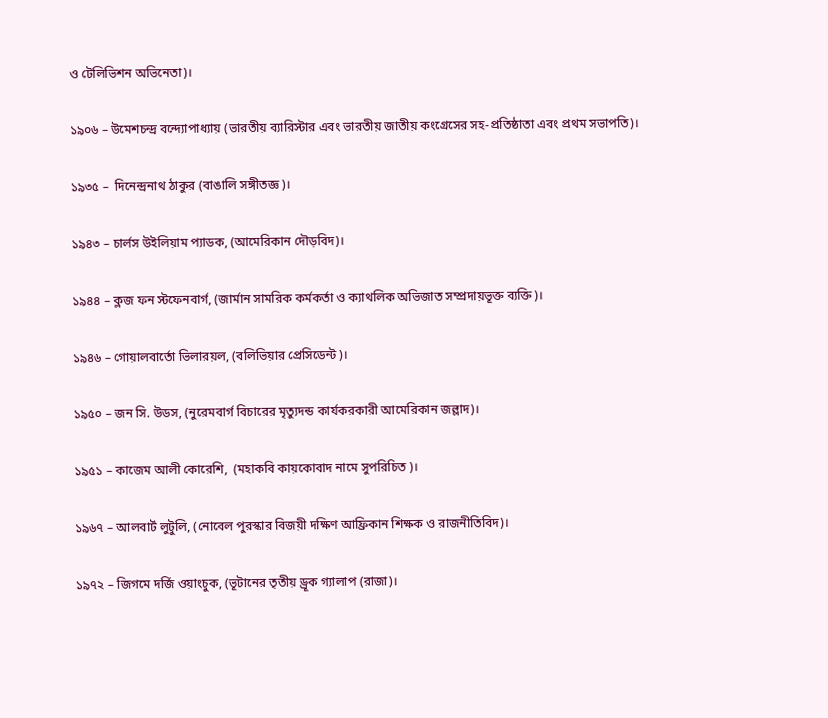ও টেলিভিশন অভিনেতা)।

১৯০৬ – উমেশচন্দ্র বন্দ্যোপাধ্যায় (ভারতীয় ব্যারিস্টার এবং ভারতীয় জাতীয় কংগ্রেসের সহ-প্রতিষ্ঠাতা এবং প্রথম সভাপতি)।

১৯৩৫ –  দিনেন্দ্রনাথ ঠাকুর (বাঙালি সঙ্গীতজ্ঞ)।

১৯৪৩ – চার্লস উইলিয়াম প্যাডক, (আমেরিকান দৌড়বিদ)।

১৯৪৪ – ক্লজ ফন স্টফেনবার্গ, (জার্মান সামরিক কর্মকর্তা ও ক্যাথলিক অভিজাত সম্প্রদায়ভূক্ত ব্যক্তি)।

১৯৪৬ – গোয়ালবার্তো ভিলারয়ল, (বলিভিয়ার প্রেসিডেন্ট)।

১৯৫০ – জন সি. উডস, (নুরেমবার্গ বিচারের মৃত্যুদন্ড কার্যকরকারী আমেরিকান জল্লাদ)।

১৯৫১ – কাজেম আলী কোরেশি,  (মহাকবি কায়কোবাদ নামে সুপরিচিত )।

১৯৬৭ – আলবার্ট লুটুলি, (নোবেল পুরস্কার বিজয়ী দক্ষিণ আফ্রিকান শিক্ষক ও রাজনীতিবিদ)।

১৯৭২ – জিগমে দর্জি ওয়াংচুক, (ভূটানের তৃতীয় ড্রূক গ্যালাপ (রাজা)।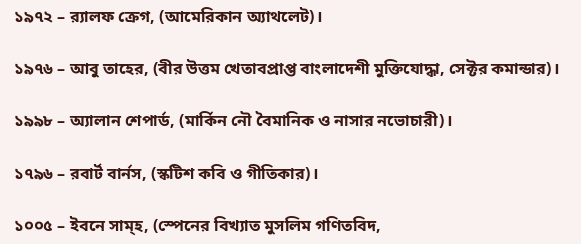১৯৭২ – র‌্যালফ ক্রেগ, (আমেরিকান অ্যাথলেট)।

১৯৭৬ – আবু তাহের, (বীর উত্তম খেতাবপ্রাপ্ত বাংলাদেশী মুক্তিযোদ্ধা, সেক্টর কমান্ডার)।

১৯৯৮ – অ্যালান শেপার্ড, (মার্কিন নৌ বৈমানিক ও নাসার নভোচারী)।

১৭৯৬ – রবার্ট বার্নস, (স্কটিশ কবি ও গীতিকার)।

১০০৫ – ইবনে সাম্হ, (স্পেনের বিখ্যাত মুসলিম গণিতবিদ,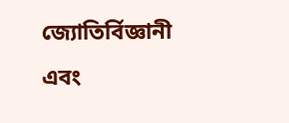জ্যোতির্বিজ্ঞানী এবং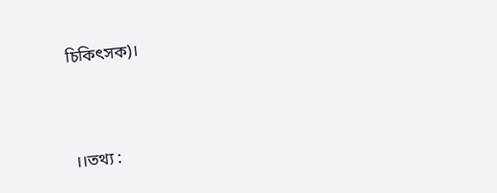চিকিৎসক)।



।।তথ্য :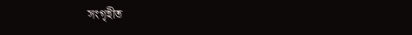সংগৃহীত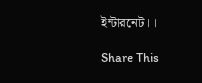ইন্টারনেট।।

Share This